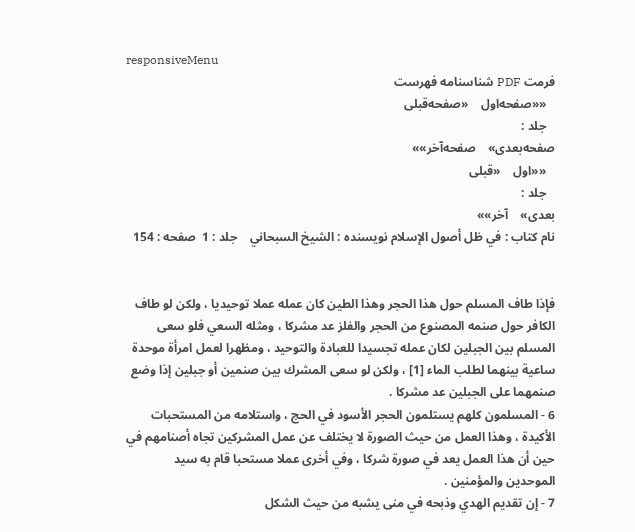responsiveMenu
فرمت PDF شناسنامه فهرست
   ««صفحه‌اول    «صفحه‌قبلی
   جلد :
صفحه‌بعدی»    صفحه‌آخر»»
   ««اول    «قبلی
   جلد :
بعدی»    آخر»»
نام کتاب : في ظل أصول الإسلام نویسنده : الشيخ السبحاني    جلد : 1  صفحه : 154


فإذا طاف المسلم حول هذا الحجر وهذا الطين كان عمله عملا توحيديا ، ولكن لو طاف الكافر حول صنمه المصنوع من الحجر والفلز عد مشركا ، ومثله السعي فلو سعى المسلم بين الجبلين لكان عمله تجسيدا للعبادة والتوحيد ، ومظهرا لعمل امرأة موحدة ساعية بينهما لطلب الماء [1] ، ولكن لو سعى المشرك بين صنمين أو جبلين إذا وضع صنمهما على الجبلين عد مشركا .
6 - المسلمون كلهم يستلمون الحجر الأسود في الحج ، واستلامه من المستحبات الأكيدة ، وهذا العمل من حيث الصورة لا يختلف عن عمل المشركين تجاه أصنامهم في حين أن هذا العمل يعد في صورة شركا ، وفي أخرى عملا مستحبا قام به سيد الموحدين والمؤمنين .
7 - إن تقديم الهدي وذبحه في منى يشبه من حيث الشكل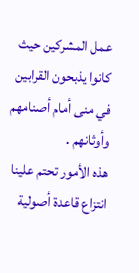عمل المشركين حيث كانوا يذبحون القرابين في منى أمام أصنامهم وأوثانهم .
هذه الأمور تحتم علينا انتزاع قاعدة أصولية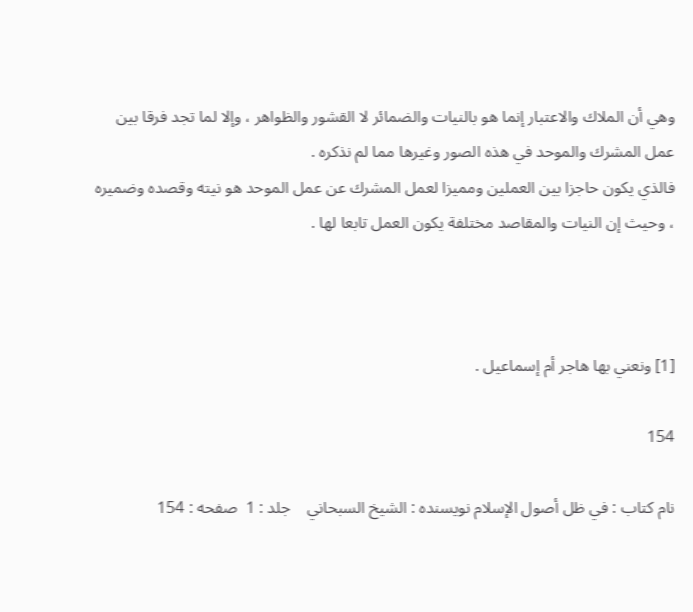وهي أن الملاك والاعتبار إنما هو بالنيات والضمائر لا القشور والظواهر ، وإلا لما تجد فرقا بين عمل المشرك والموحد في هذه الصور وغيرها مما لم نذكره .
فالذي يكون حاجزا بين العملين ومميزا لعمل المشرك عن عمل الموحد هو نيته وقصده وضميره ، وحيث إن النيات والمقاصد مختلفة يكون العمل تابعا لها .



[1] ونعني بها هاجر أم إسماعيل .

154

نام کتاب : في ظل أصول الإسلام نویسنده : الشيخ السبحاني    جلد : 1  صفحه : 154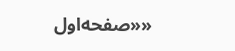««صفحه‌اول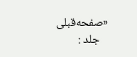«صفحه‌قبلی
   جلد :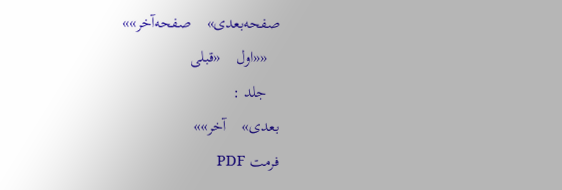صفحه‌بعدی»    صفحه‌آخر»»
   ««اول    «قبلی
   جلد :
بعدی»    آخر»»
فرمت PDF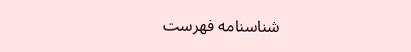شناسنامه فهرست